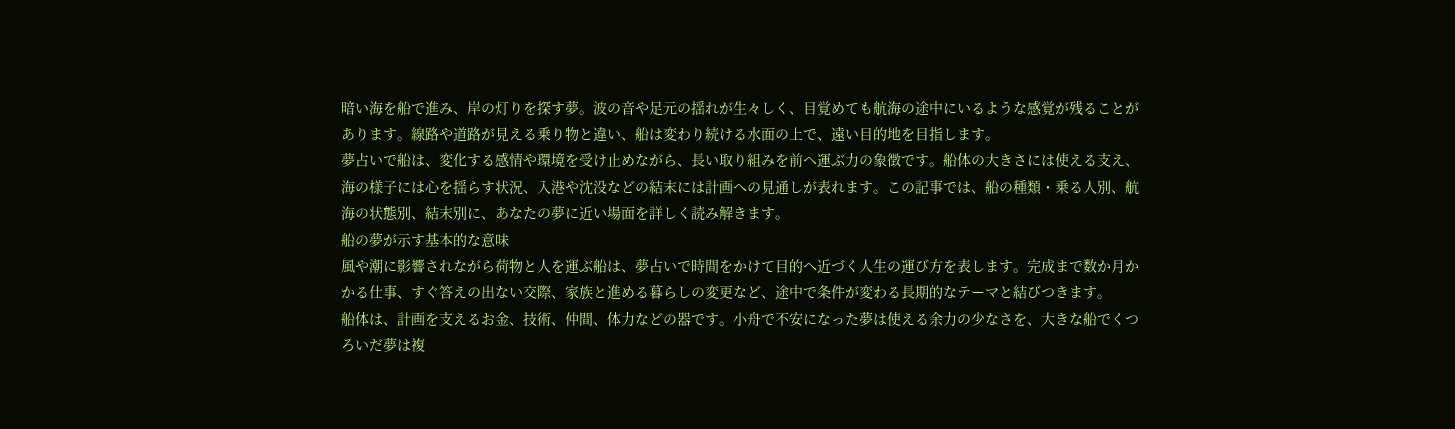暗い海を船で進み、岸の灯りを探す夢。波の音や足元の揺れが生々しく、目覚めても航海の途中にいるような感覚が残ることがあります。線路や道路が見える乗り物と違い、船は変わり続ける水面の上で、遠い目的地を目指します。
夢占いで船は、変化する感情や環境を受け止めながら、長い取り組みを前へ運ぶ力の象徴です。船体の大きさには使える支え、海の様子には心を揺らす状況、入港や沈没などの結末には計画への見通しが表れます。この記事では、船の種類・乗る人別、航海の状態別、結末別に、あなたの夢に近い場面を詳しく読み解きます。
船の夢が示す基本的な意味
風や潮に影響されながら荷物と人を運ぶ船は、夢占いで時間をかけて目的へ近づく人生の運び方を表します。完成まで数か月かかる仕事、すぐ答えの出ない交際、家族と進める暮らしの変更など、途中で条件が変わる長期的なテーマと結びつきます。
船体は、計画を支えるお金、技術、仲間、体力などの器です。小舟で不安になった夢は使える余力の少なさを、大きな船でくつろいだ夢は複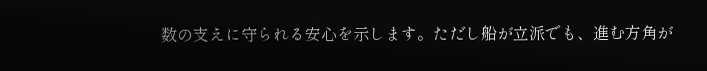数の支えに守られる安心を示します。ただし船が立派でも、進む方角が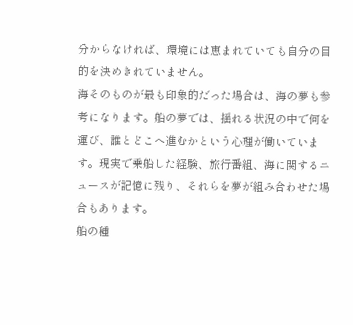分からなければ、環境には恵まれていても自分の目的を決めきれていません。
海そのものが最も印象的だった場合は、海の夢も参考になります。船の夢では、揺れる状況の中で何を運び、誰とどこへ進むかという心理が働いています。現実で乗船した経験、旅行番組、海に関するニュースが記憶に残り、それらを夢が組み合わせた場合もあります。
船の種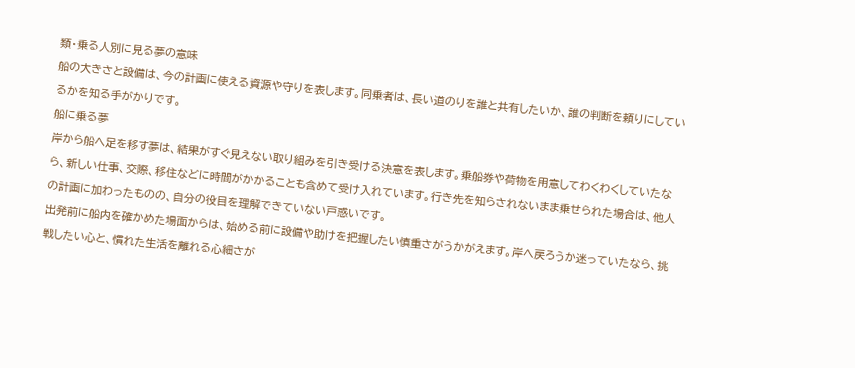類・乗る人別に見る夢の意味
船の大きさと設備は、今の計画に使える資源や守りを表します。同乗者は、長い道のりを誰と共有したいか、誰の判断を頼りにしているかを知る手がかりです。
船に乗る夢
岸から船へ足を移す夢は、結果がすぐ見えない取り組みを引き受ける決意を表します。乗船券や荷物を用意してわくわくしていたなら、新しい仕事、交際、移住などに時間がかかることも含めて受け入れています。行き先を知らされないまま乗せられた場合は、他人の計画に加わったものの、自分の役目を理解できていない戸惑いです。
出発前に船内を確かめた場面からは、始める前に設備や助けを把握したい慎重さがうかがえます。岸へ戻ろうか迷っていたなら、挑戦したい心と、慣れた生活を離れる心細さが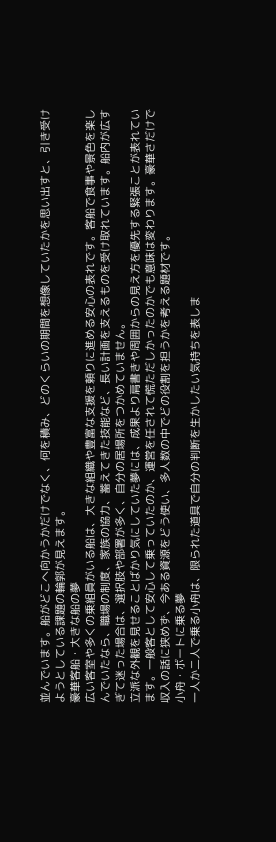並んでいます。船がどこへ向かうかだけでなく、何を積み、どのくらいの期間を想像していたかを思い出すと、引き受けようとしている課題の輪郭が見えます。
豪華客船・大きな船の夢
広い客室や多くの乗組員がいる船は、大きな組織や豊富な支援を頼りに進める安心の表れです。客船で食事や景色を楽しんでいたなら、職場の制度、家族の協力、蓄えてきた技能など、長い計画を支えるものを受け取れています。船内が広すぎて迷った場合は、選択肢や部署が多く、自分の居場所をつかめていません。
立派な外観を見せることばかり気にしていた夢には、成果より肩書きや周囲からの見え方を優先する緊張ことが表れています。一般客として安心して乗っていたのか、運営を任されて慌ただしかったのかでも意味は変わります。豪華さだけで収入の話に狭めず、今ある資源をどう使い、多人数の中でどの役割を担うかを考える題材です。
小舟・ボートに乗る夢
一人か二人で乗る小舟は、限られた道具で自分の判断を生かしたい気持ちを表しま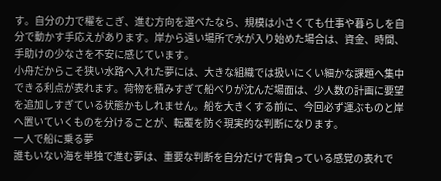す。自分の力で櫂をこぎ、進む方向を選べたなら、規模は小さくても仕事や暮らしを自分で動かす手応えがあります。岸から遠い場所で水が入り始めた場合は、資金、時間、手助けの少なさを不安に感じています。
小舟だからこそ狭い水路へ入れた夢には、大きな組織では扱いにくい細かな課題へ集中できる利点が表れます。荷物を積みすぎて船べりが沈んだ場面は、少人数の計画に要望を追加しすぎている状態かもしれません。船を大きくする前に、今回必ず運ぶものと岸へ置いていくものを分けることが、転覆を防ぐ現実的な判断になります。
一人で船に乗る夢
誰もいない海を単独で進む夢は、重要な判断を自分だけで背負っている感覚の表れで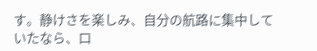す。静けさを楽しみ、自分の航路に集中していたなら、口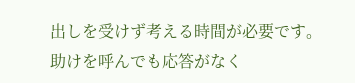出しを受けず考える時間が必要です。助けを呼んでも応答がなく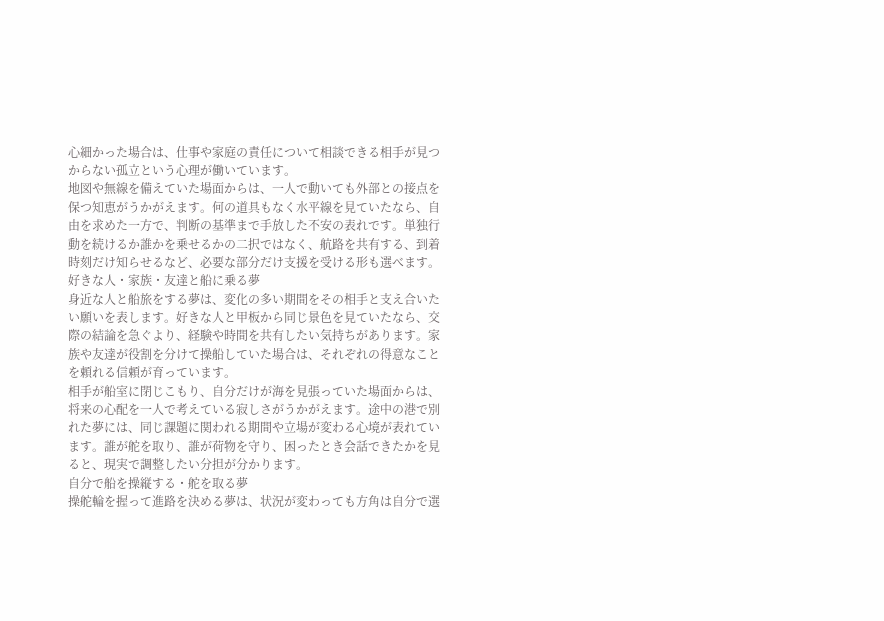心細かった場合は、仕事や家庭の責任について相談できる相手が見つからない孤立という心理が働いています。
地図や無線を備えていた場面からは、一人で動いても外部との接点を保つ知恵がうかがえます。何の道具もなく水平線を見ていたなら、自由を求めた一方で、判断の基準まで手放した不安の表れです。単独行動を続けるか誰かを乗せるかの二択ではなく、航路を共有する、到着時刻だけ知らせるなど、必要な部分だけ支援を受ける形も選べます。
好きな人・家族・友達と船に乗る夢
身近な人と船旅をする夢は、変化の多い期間をその相手と支え合いたい願いを表します。好きな人と甲板から同じ景色を見ていたなら、交際の結論を急ぐより、経験や時間を共有したい気持ちがあります。家族や友達が役割を分けて操船していた場合は、それぞれの得意なことを頼れる信頼が育っています。
相手が船室に閉じこもり、自分だけが海を見張っていた場面からは、将来の心配を一人で考えている寂しさがうかがえます。途中の港で別れた夢には、同じ課題に関われる期間や立場が変わる心境が表れています。誰が舵を取り、誰が荷物を守り、困ったとき会話できたかを見ると、現実で調整したい分担が分かります。
自分で船を操縦する・舵を取る夢
操舵輪を握って進路を決める夢は、状況が変わっても方角は自分で選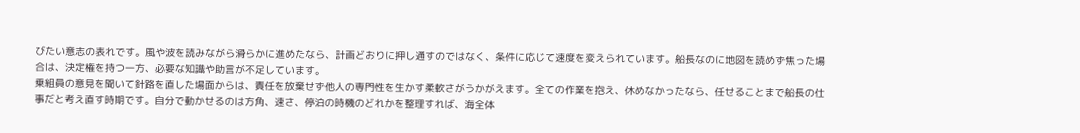びたい意志の表れです。風や波を読みながら滑らかに進めたなら、計画どおりに押し通すのではなく、条件に応じて速度を変えられています。船長なのに地図を読めず焦った場合は、決定権を持つ一方、必要な知識や助言が不足しています。
乗組員の意見を聞いて針路を直した場面からは、責任を放棄せず他人の専門性を生かす柔軟さがうかがえます。全ての作業を抱え、休めなかったなら、任せることまで船長の仕事だと考え直す時期です。自分で動かせるのは方角、速さ、停泊の時機のどれかを整理すれば、海全体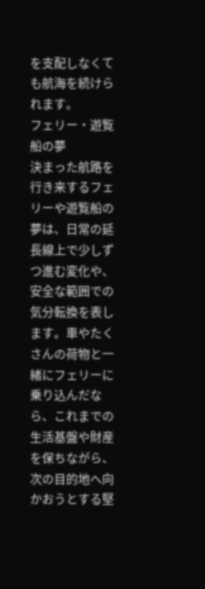を支配しなくても航海を続けられます。
フェリー・遊覧船の夢
決まった航路を行き来するフェリーや遊覧船の夢は、日常の延長線上で少しずつ進む変化や、安全な範囲での気分転換を表します。車やたくさんの荷物と一緒にフェリーに乗り込んだなら、これまでの生活基盤や財産を保ちながら、次の目的地へ向かおうとする堅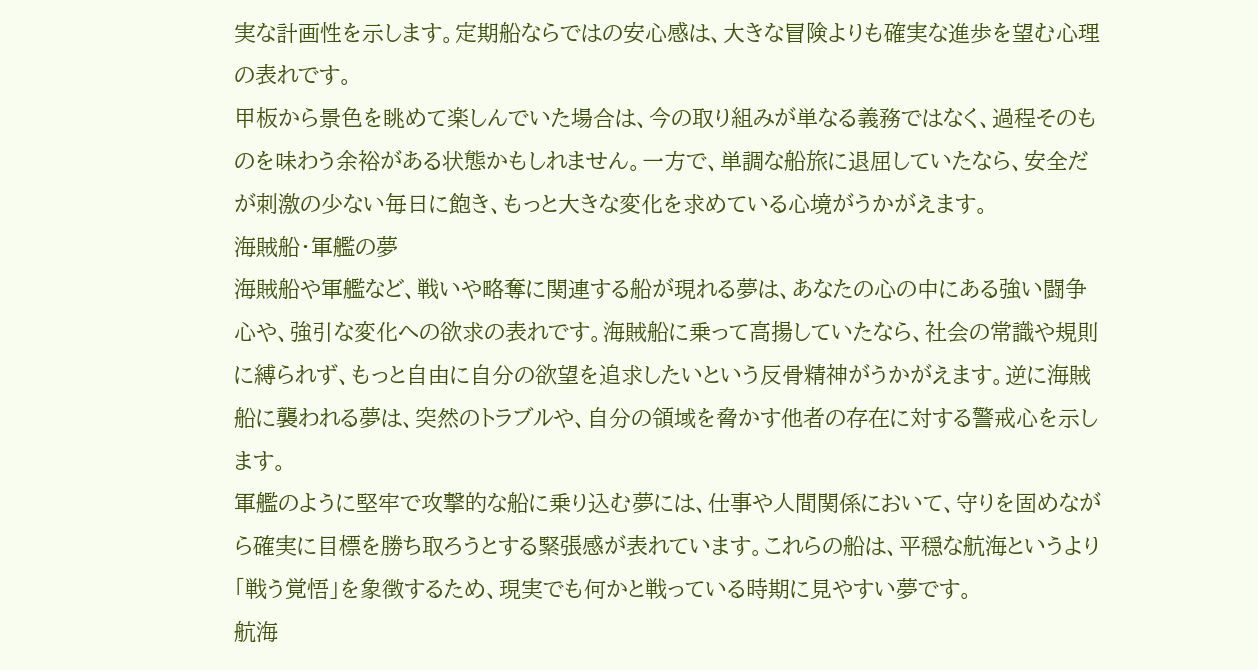実な計画性を示します。定期船ならではの安心感は、大きな冒険よりも確実な進歩を望む心理の表れです。
甲板から景色を眺めて楽しんでいた場合は、今の取り組みが単なる義務ではなく、過程そのものを味わう余裕がある状態かもしれません。一方で、単調な船旅に退屈していたなら、安全だが刺激の少ない毎日に飽き、もっと大きな変化を求めている心境がうかがえます。
海賊船・軍艦の夢
海賊船や軍艦など、戦いや略奪に関連する船が現れる夢は、あなたの心の中にある強い闘争心や、強引な変化への欲求の表れです。海賊船に乗って高揚していたなら、社会の常識や規則に縛られず、もっと自由に自分の欲望を追求したいという反骨精神がうかがえます。逆に海賊船に襲われる夢は、突然のトラブルや、自分の領域を脅かす他者の存在に対する警戒心を示します。
軍艦のように堅牢で攻撃的な船に乗り込む夢には、仕事や人間関係において、守りを固めながら確実に目標を勝ち取ろうとする緊張感が表れています。これらの船は、平穏な航海というより「戦う覚悟」を象徴するため、現実でも何かと戦っている時期に見やすい夢です。
航海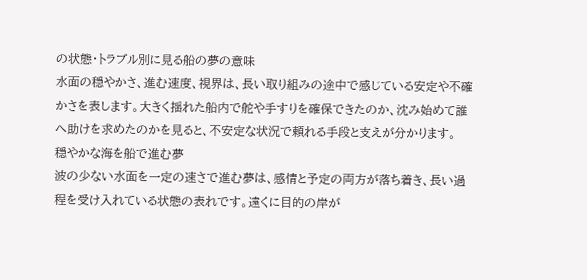の状態・トラブル別に見る船の夢の意味
水面の穏やかさ、進む速度、視界は、長い取り組みの途中で感じている安定や不確かさを表します。大きく揺れた船内で舵や手すりを確保できたのか、沈み始めて誰へ助けを求めたのかを見ると、不安定な状況で頼れる手段と支えが分かります。
穏やかな海を船で進む夢
波の少ない水面を一定の速さで進む夢は、感情と予定の両方が落ち着き、長い過程を受け入れている状態の表れです。遠くに目的の岸が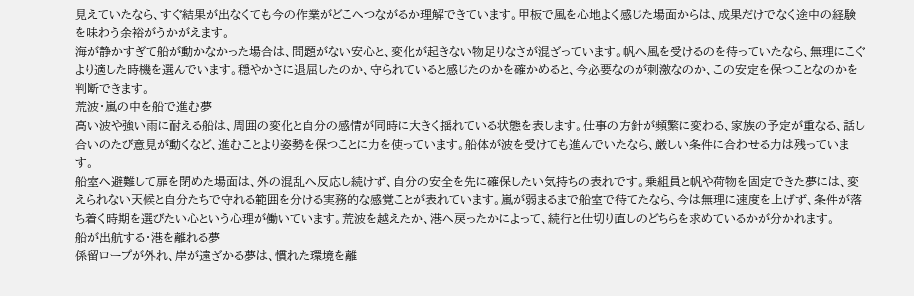見えていたなら、すぐ結果が出なくても今の作業がどこへつながるか理解できています。甲板で風を心地よく感じた場面からは、成果だけでなく途中の経験を味わう余裕がうかがえます。
海が静かすぎて船が動かなかった場合は、問題がない安心と、変化が起きない物足りなさが混ざっています。帆へ風を受けるのを待っていたなら、無理にこぐより適した時機を選んでいます。穏やかさに退屈したのか、守られていると感じたのかを確かめると、今必要なのが刺激なのか、この安定を保つことなのかを判断できます。
荒波・嵐の中を船で進む夢
高い波や強い雨に耐える船は、周囲の変化と自分の感情が同時に大きく揺れている状態を表します。仕事の方針が頻繁に変わる、家族の予定が重なる、話し合いのたび意見が動くなど、進むことより姿勢を保つことに力を使っています。船体が波を受けても進んでいたなら、厳しい条件に合わせる力は残っています。
船室へ避難して扉を閉めた場面は、外の混乱へ反応し続けず、自分の安全を先に確保したい気持ちの表れです。乗組員と帆や荷物を固定できた夢には、変えられない天候と自分たちで守れる範囲を分ける実務的な感覚ことが表れています。嵐が弱まるまで船室で待てたなら、今は無理に速度を上げず、条件が落ち着く時期を選びたい心という心理が働いています。荒波を越えたか、港へ戻ったかによって、続行と仕切り直しのどちらを求めているかが分かれます。
船が出航する・港を離れる夢
係留ロープが外れ、岸が遠ざかる夢は、慣れた環境を離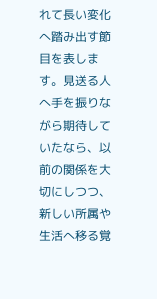れて長い変化へ踏み出す節目を表します。見送る人へ手を振りながら期待していたなら、以前の関係を大切にしつつ、新しい所属や生活へ移る覚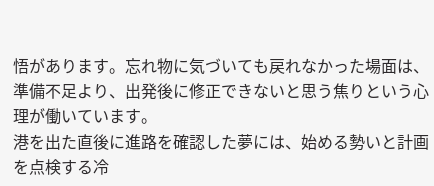悟があります。忘れ物に気づいても戻れなかった場面は、準備不足より、出発後に修正できないと思う焦りという心理が働いています。
港を出た直後に進路を確認した夢には、始める勢いと計画を点検する冷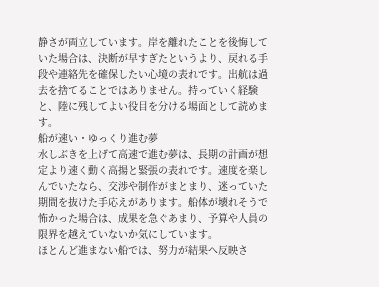静さが両立しています。岸を離れたことを後悔していた場合は、決断が早すぎたというより、戻れる手段や連絡先を確保したい心境の表れです。出航は過去を捨てることではありません。持っていく経験と、陸に残してよい役目を分ける場面として読めます。
船が速い・ゆっくり進む夢
水しぶきを上げて高速で進む夢は、長期の計画が想定より速く動く高揚と緊張の表れです。速度を楽しんでいたなら、交渉や制作がまとまり、迷っていた期間を抜けた手応えがあります。船体が壊れそうで怖かった場合は、成果を急ぐあまり、予算や人員の限界を越えていないか気にしています。
ほとんど進まない船では、努力が結果へ反映さ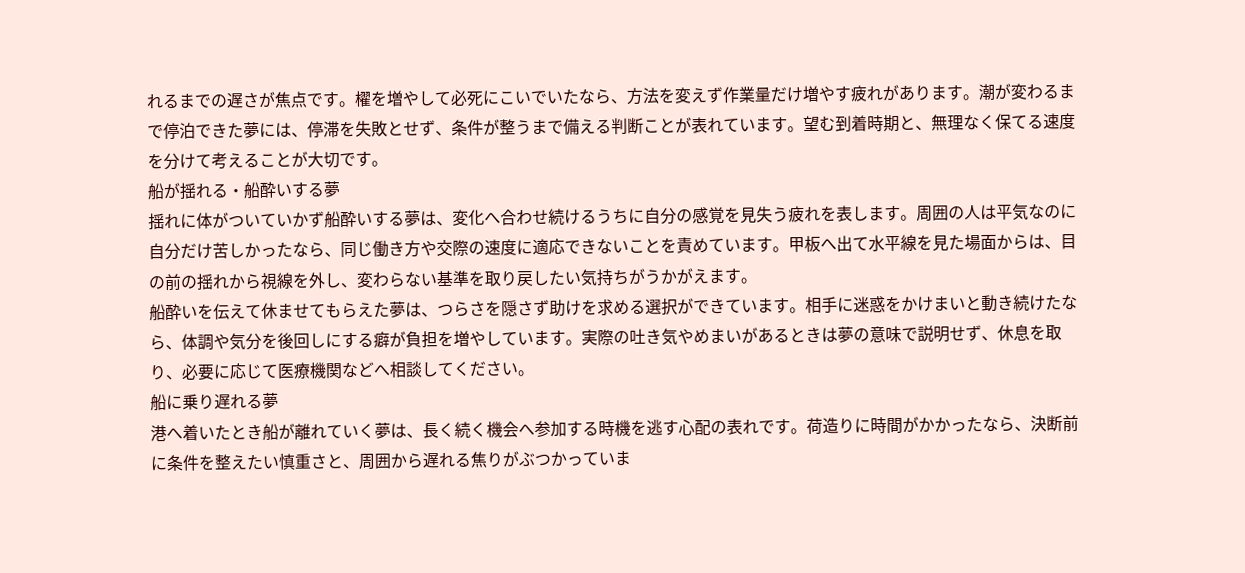れるまでの遅さが焦点です。櫂を増やして必死にこいでいたなら、方法を変えず作業量だけ増やす疲れがあります。潮が変わるまで停泊できた夢には、停滞を失敗とせず、条件が整うまで備える判断ことが表れています。望む到着時期と、無理なく保てる速度を分けて考えることが大切です。
船が揺れる・船酔いする夢
揺れに体がついていかず船酔いする夢は、変化へ合わせ続けるうちに自分の感覚を見失う疲れを表します。周囲の人は平気なのに自分だけ苦しかったなら、同じ働き方や交際の速度に適応できないことを責めています。甲板へ出て水平線を見た場面からは、目の前の揺れから視線を外し、変わらない基準を取り戻したい気持ちがうかがえます。
船酔いを伝えて休ませてもらえた夢は、つらさを隠さず助けを求める選択ができています。相手に迷惑をかけまいと動き続けたなら、体調や気分を後回しにする癖が負担を増やしています。実際の吐き気やめまいがあるときは夢の意味で説明せず、休息を取り、必要に応じて医療機関などへ相談してください。
船に乗り遅れる夢
港へ着いたとき船が離れていく夢は、長く続く機会へ参加する時機を逃す心配の表れです。荷造りに時間がかかったなら、決断前に条件を整えたい慎重さと、周囲から遅れる焦りがぶつかっていま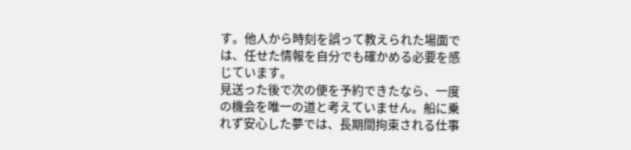す。他人から時刻を誤って教えられた場面では、任せた情報を自分でも確かめる必要を感じています。
見送った後で次の便を予約できたなら、一度の機会を唯一の道と考えていません。船に乗れず安心した夢では、長期間拘束される仕事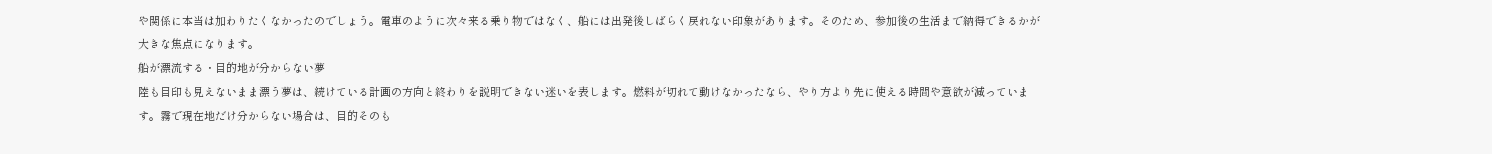や関係に本当は加わりたくなかったのでしょう。電車のように次々来る乗り物ではなく、船には出発後しばらく戻れない印象があります。そのため、参加後の生活まで納得できるかが大きな焦点になります。
船が漂流する・目的地が分からない夢
陸も目印も見えないまま漂う夢は、続けている計画の方向と終わりを説明できない迷いを表します。燃料が切れて動けなかったなら、やり方より先に使える時間や意欲が減っています。霧で現在地だけ分からない場合は、目的そのも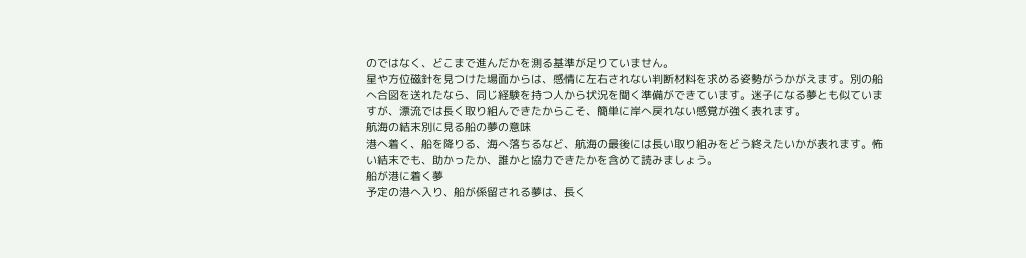のではなく、どこまで進んだかを測る基準が足りていません。
星や方位磁針を見つけた場面からは、感情に左右されない判断材料を求める姿勢がうかがえます。別の船へ合図を送れたなら、同じ経験を持つ人から状況を聞く準備ができています。迷子になる夢とも似ていますが、漂流では長く取り組んできたからこそ、簡単に岸へ戻れない感覚が強く表れます。
航海の結末別に見る船の夢の意味
港へ着く、船を降りる、海へ落ちるなど、航海の最後には長い取り組みをどう終えたいかが表れます。怖い結末でも、助かったか、誰かと協力できたかを含めて読みましょう。
船が港に着く夢
予定の港へ入り、船が係留される夢は、長く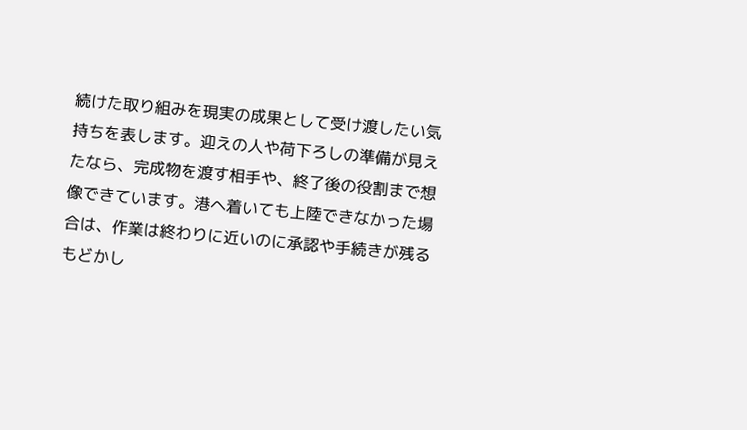続けた取り組みを現実の成果として受け渡したい気持ちを表します。迎えの人や荷下ろしの準備が見えたなら、完成物を渡す相手や、終了後の役割まで想像できています。港へ着いても上陸できなかった場合は、作業は終わりに近いのに承認や手続きが残るもどかし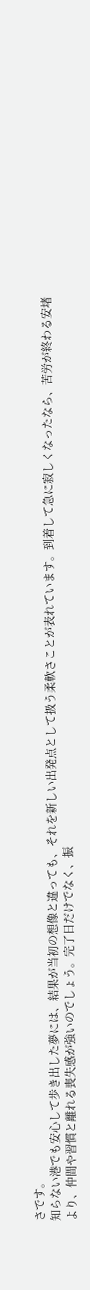さです。
知らない港でも安心して歩き出した夢には、結果が当初の想像と違っても、それを新しい出発点として扱う柔軟さことが表れています。到着して急に寂しくなったなら、苦労が終わる安堵より、仲間や習慣と離れる喪失感が強いのでしょう。完了日だけでなく、振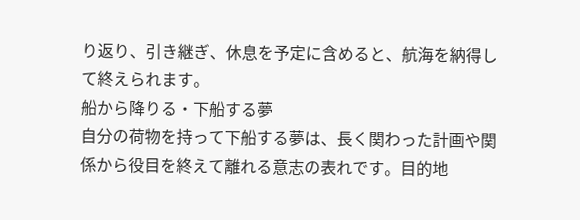り返り、引き継ぎ、休息を予定に含めると、航海を納得して終えられます。
船から降りる・下船する夢
自分の荷物を持って下船する夢は、長く関わった計画や関係から役目を終えて離れる意志の表れです。目的地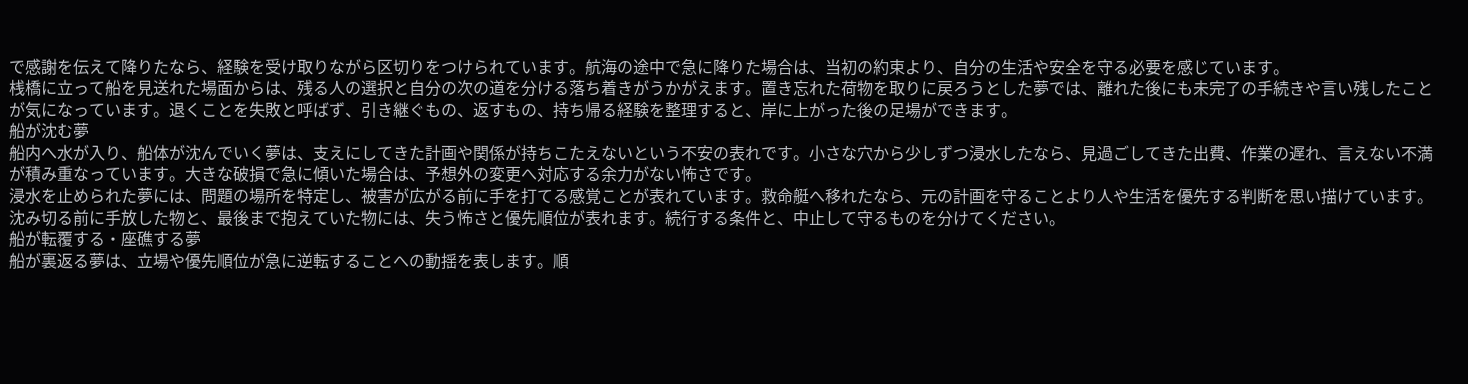で感謝を伝えて降りたなら、経験を受け取りながら区切りをつけられています。航海の途中で急に降りた場合は、当初の約束より、自分の生活や安全を守る必要を感じています。
桟橋に立って船を見送れた場面からは、残る人の選択と自分の次の道を分ける落ち着きがうかがえます。置き忘れた荷物を取りに戻ろうとした夢では、離れた後にも未完了の手続きや言い残したことが気になっています。退くことを失敗と呼ばず、引き継ぐもの、返すもの、持ち帰る経験を整理すると、岸に上がった後の足場ができます。
船が沈む夢
船内へ水が入り、船体が沈んでいく夢は、支えにしてきた計画や関係が持ちこたえないという不安の表れです。小さな穴から少しずつ浸水したなら、見過ごしてきた出費、作業の遅れ、言えない不満が積み重なっています。大きな破損で急に傾いた場合は、予想外の変更へ対応する余力がない怖さです。
浸水を止められた夢には、問題の場所を特定し、被害が広がる前に手を打てる感覚ことが表れています。救命艇へ移れたなら、元の計画を守ることより人や生活を優先する判断を思い描けています。沈み切る前に手放した物と、最後まで抱えていた物には、失う怖さと優先順位が表れます。続行する条件と、中止して守るものを分けてください。
船が転覆する・座礁する夢
船が裏返る夢は、立場や優先順位が急に逆転することへの動揺を表します。順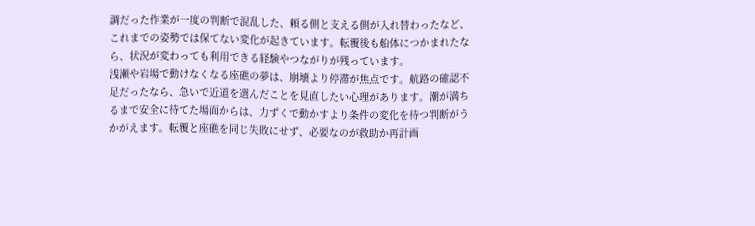調だった作業が一度の判断で混乱した、頼る側と支える側が入れ替わったなど、これまでの姿勢では保てない変化が起きています。転覆後も船体につかまれたなら、状況が変わっても利用できる経験やつながりが残っています。
浅瀬や岩場で動けなくなる座礁の夢は、崩壊より停滞が焦点です。航路の確認不足だったなら、急いで近道を選んだことを見直したい心理があります。潮が満ちるまで安全に待てた場面からは、力ずくで動かすより条件の変化を待つ判断がうかがえます。転覆と座礁を同じ失敗にせず、必要なのが救助か再計画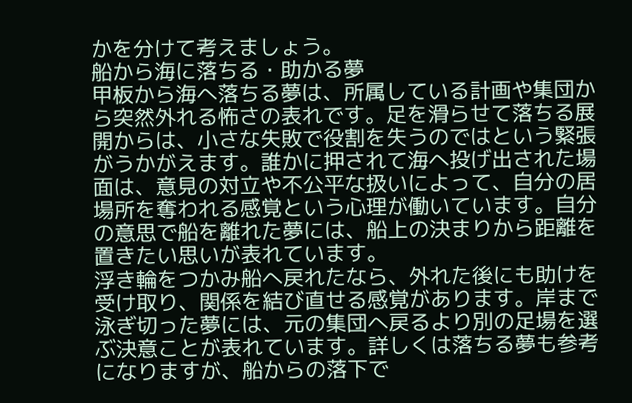かを分けて考えましょう。
船から海に落ちる・助かる夢
甲板から海へ落ちる夢は、所属している計画や集団から突然外れる怖さの表れです。足を滑らせて落ちる展開からは、小さな失敗で役割を失うのではという緊張がうかがえます。誰かに押されて海へ投げ出された場面は、意見の対立や不公平な扱いによって、自分の居場所を奪われる感覚という心理が働いています。自分の意思で船を離れた夢には、船上の決まりから距離を置きたい思いが表れています。
浮き輪をつかみ船へ戻れたなら、外れた後にも助けを受け取り、関係を結び直せる感覚があります。岸まで泳ぎ切った夢には、元の集団へ戻るより別の足場を選ぶ決意ことが表れています。詳しくは落ちる夢も参考になりますが、船からの落下で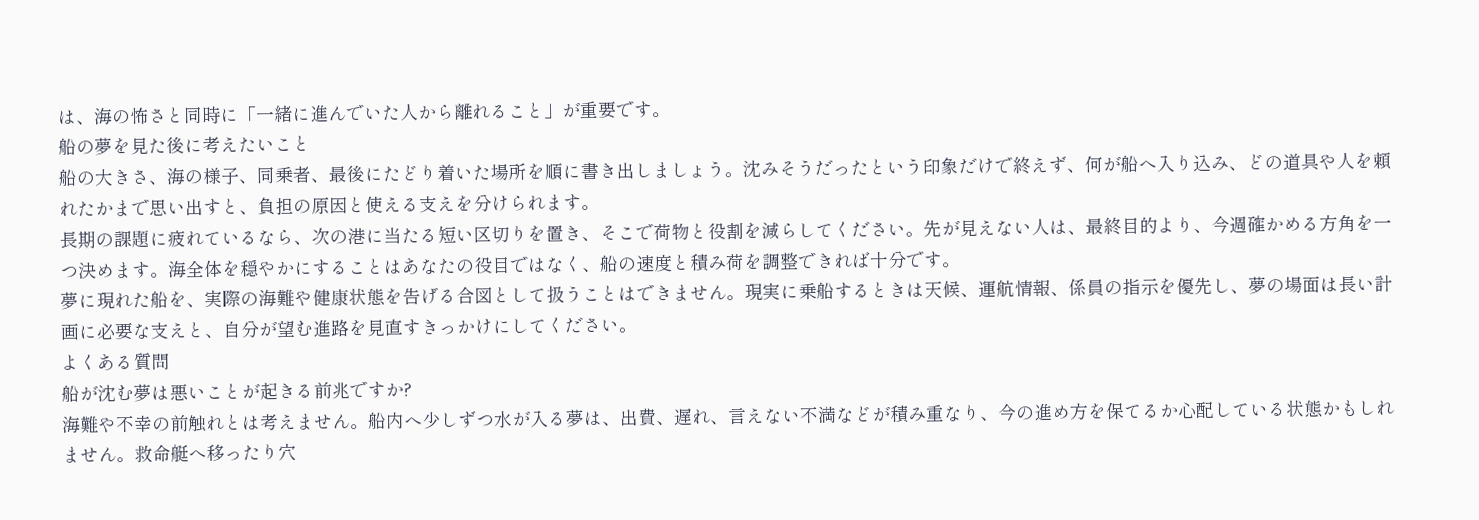は、海の怖さと同時に「一緒に進んでいた人から離れること」が重要です。
船の夢を見た後に考えたいこと
船の大きさ、海の様子、同乗者、最後にたどり着いた場所を順に書き出しましょう。沈みそうだったという印象だけで終えず、何が船へ入り込み、どの道具や人を頼れたかまで思い出すと、負担の原因と使える支えを分けられます。
長期の課題に疲れているなら、次の港に当たる短い区切りを置き、そこで荷物と役割を減らしてください。先が見えない人は、最終目的より、今週確かめる方角を一つ決めます。海全体を穏やかにすることはあなたの役目ではなく、船の速度と積み荷を調整できれば十分です。
夢に現れた船を、実際の海難や健康状態を告げる合図として扱うことはできません。現実に乗船するときは天候、運航情報、係員の指示を優先し、夢の場面は長い計画に必要な支えと、自分が望む進路を見直すきっかけにしてください。
よくある質問
船が沈む夢は悪いことが起きる前兆ですか?
海難や不幸の前触れとは考えません。船内へ少しずつ水が入る夢は、出費、遅れ、言えない不満などが積み重なり、今の進め方を保てるか心配している状態かもしれません。救命艇へ移ったり穴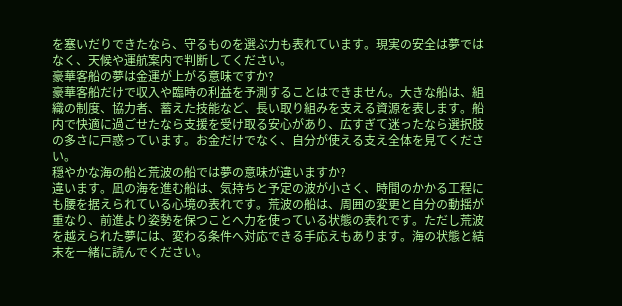を塞いだりできたなら、守るものを選ぶ力も表れています。現実の安全は夢ではなく、天候や運航案内で判断してください。
豪華客船の夢は金運が上がる意味ですか?
豪華客船だけで収入や臨時の利益を予測することはできません。大きな船は、組織の制度、協力者、蓄えた技能など、長い取り組みを支える資源を表します。船内で快適に過ごせたなら支援を受け取る安心があり、広すぎて迷ったなら選択肢の多さに戸惑っています。お金だけでなく、自分が使える支え全体を見てください。
穏やかな海の船と荒波の船では夢の意味が違いますか?
違います。凪の海を進む船は、気持ちと予定の波が小さく、時間のかかる工程にも腰を据えられている心境の表れです。荒波の船は、周囲の変更と自分の動揺が重なり、前進より姿勢を保つことへ力を使っている状態の表れです。ただし荒波を越えられた夢には、変わる条件へ対応できる手応えもあります。海の状態と結末を一緒に読んでください。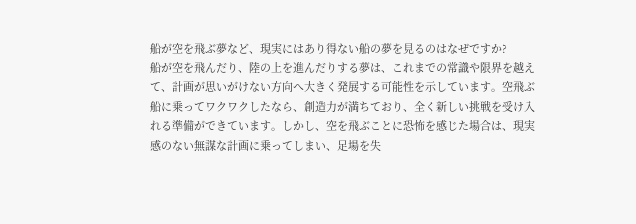船が空を飛ぶ夢など、現実にはあり得ない船の夢を見るのはなぜですか?
船が空を飛んだり、陸の上を進んだりする夢は、これまでの常識や限界を越えて、計画が思いがけない方向へ大きく発展する可能性を示しています。空飛ぶ船に乗ってワクワクしたなら、創造力が満ちており、全く新しい挑戦を受け入れる準備ができています。しかし、空を飛ぶことに恐怖を感じた場合は、現実感のない無謀な計画に乗ってしまい、足場を失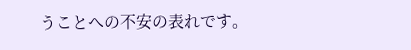うことへの不安の表れです。